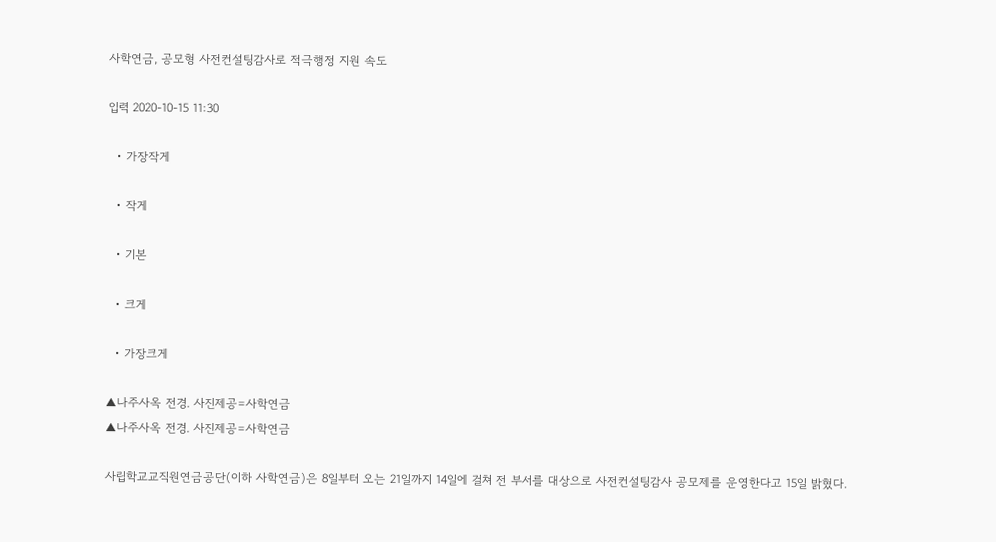사학연금, 공모형 사전컨설팅감사로 적극행정 지원 속도

입력 2020-10-15 11:30

  • 가장작게

  • 작게

  • 기본

  • 크게

  • 가장크게

▲나주사옥 전경. 사진제공=사학연금
▲나주사옥 전경. 사진제공=사학연금

사립학교교직원연금공단(이하 사학연금)은 8일부터 오는 21일까지 14일에 걸쳐 전 부서를 대상으로 사전컨설팅감사 공모제를 운영한다고 15일 밝혔다.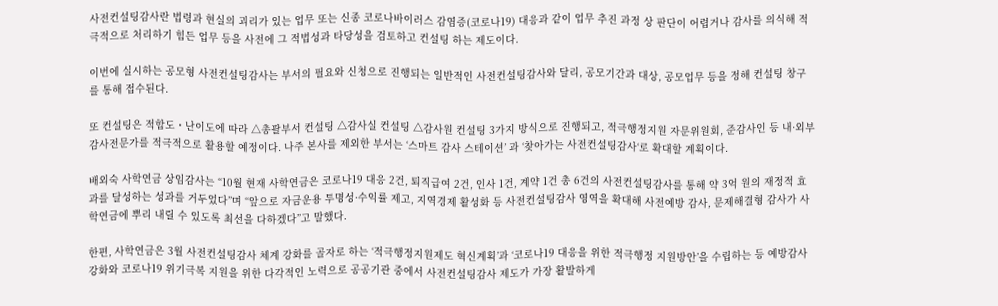사전컨설팅감사란 법령과 현실의 괴리가 있는 업무 또는 신종 코로나바이러스 감염증(코로나19) 대응과 같이 업무 추진 과정 상 판단이 어렵거나 감사를 의식해 적극적으로 처리하기 힘든 업무 등을 사전에 그 적법성과 타당성을 검토하고 컨설팅 하는 제도이다.

이번에 실시하는 공모형 사전컨설팅감사는 부서의 필요와 신청으로 진행되는 일반적인 사전컨설팅감사와 달리, 공모기간과 대상, 공모업무 등을 정해 컨설팅 창구를 통해 접수된다.

또 컨설팅은 적합도・난이도에 따라 △총괄부서 컨설팅 △감사실 컨설팅 △감사원 컨설팅 3가지 방식으로 진행되고, 적극행정지원 자문위원회, 준감사인 등 내·외부 감사전문가를 적극적으로 활용할 예정이다. 나주 본사를 제외한 부서는 ‘스마트 감사 스테이션’ 과 ‘찾아가는 사전컨설팅감사‘로 확대할 계획이다.

배외숙 사학연금 상임감사는 “10월 현재 사학연금은 코로나19 대응 2건, 퇴직급여 2건, 인사 1건, 계약 1건 총 6건의 사전컨설팅감사를 통해 약 3억 원의 재정적 효과를 달성하는 성과를 거두었다”며 “앞으로 자금운용 투명성·수익률 제고, 지역경제 활성화 등 사전컨설팅감사 영역을 확대해 사전예방 감사, 문제해결형 감사가 사학연금에 뿌리 내릴 수 있도록 최선을 다하겠다”고 말했다.

한편, 사학연금은 3월 사전컨설팅감사 체계 강화를 골자로 하는 ‘적극행정지원제도 혁신계획’과 ‘코로나19 대응을 위한 적극행정 지원방안’을 수립하는 등 예방감사 강화와 코로나19 위기극복 지원을 위한 다각적인 노력으로 공공기관 중에서 사전컨설팅감사 제도가 가장 활발하게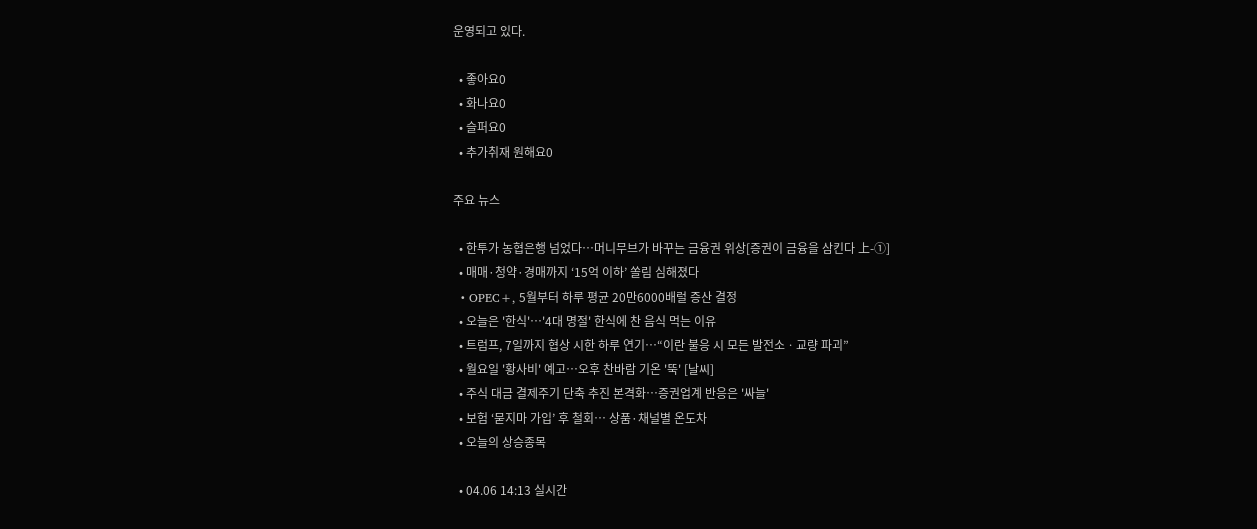운영되고 있다.

  • 좋아요0
  • 화나요0
  • 슬퍼요0
  • 추가취재 원해요0

주요 뉴스

  • 한투가 농협은행 넘었다…머니무브가 바꾸는 금융권 위상[증권이 금융을 삼킨다 上-①]
  • 매매·청약·경매까지 ‘15억 이하’ 쏠림 심해졌다
  • OPEC+, 5월부터 하루 평균 20만6000배럴 증산 결정
  • 오늘은 '한식'…'4대 명절' 한식에 찬 음식 먹는 이유
  • 트럼프, 7일까지 협상 시한 하루 연기⋯“이란 불응 시 모든 발전소ㆍ교량 파괴”
  • 월요일 '황사비' 예고…오후 찬바람 기온 '뚝' [날씨]
  • 주식 대금 결제주기 단축 추진 본격화…증권업계 반응은 '싸늘'
  • 보험 ‘묻지마 가입’ 후 철회⋯ 상품·채널별 온도차
  • 오늘의 상승종목

  • 04.06 14:13 실시간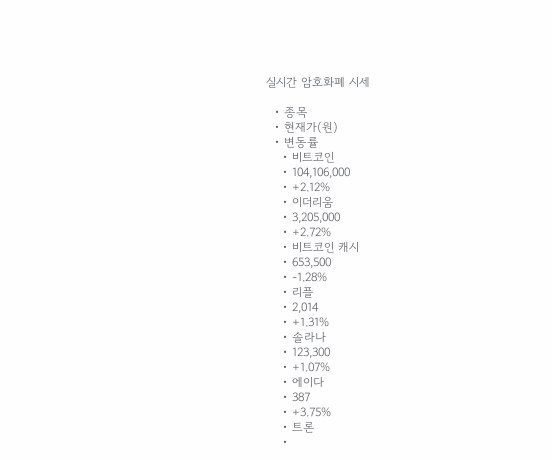실시간 암호화폐 시세

  • 종목
  • 현재가(원)
  • 변동률
    • 비트코인
    • 104,106,000
    • +2.12%
    • 이더리움
    • 3,205,000
    • +2.72%
    • 비트코인 캐시
    • 653,500
    • -1.28%
    • 리플
    • 2,014
    • +1.31%
    • 솔라나
    • 123,300
    • +1.07%
    • 에이다
    • 387
    • +3.75%
    • 트론
    •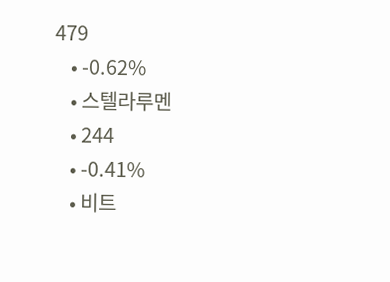479
    • -0.62%
    • 스텔라루멘
    • 244
    • -0.41%
    • 비트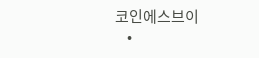코인에스브이
    •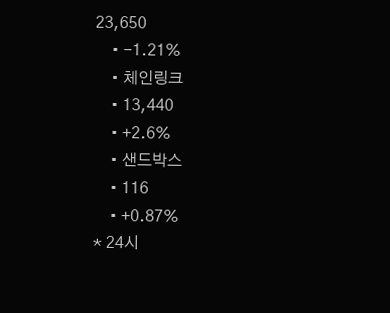23,650
    • -1.21%
    • 체인링크
    • 13,440
    • +2.6%
    • 샌드박스
    • 116
    • +0.87%
* 24시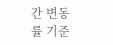간 변동률 기준